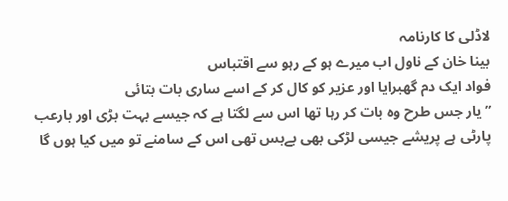لاڈلی کا کارنامہ
بینا خان کے ناول اب میرے ہو کے رہو سے اقتباس
فواد ایک دم گھبرایا اور عزیر کو کال کر کے اسے ساری بات بتائی
” یار جس طرح وہ بات کر رہا تھا اس سے لگتا ہے کہ جیسے بہت بڑی اور بارعب پارٹی ہے پریشے جیسی لڑکی بھی بےبس تھی اس کے سامنے تو میں کیا ہوں گا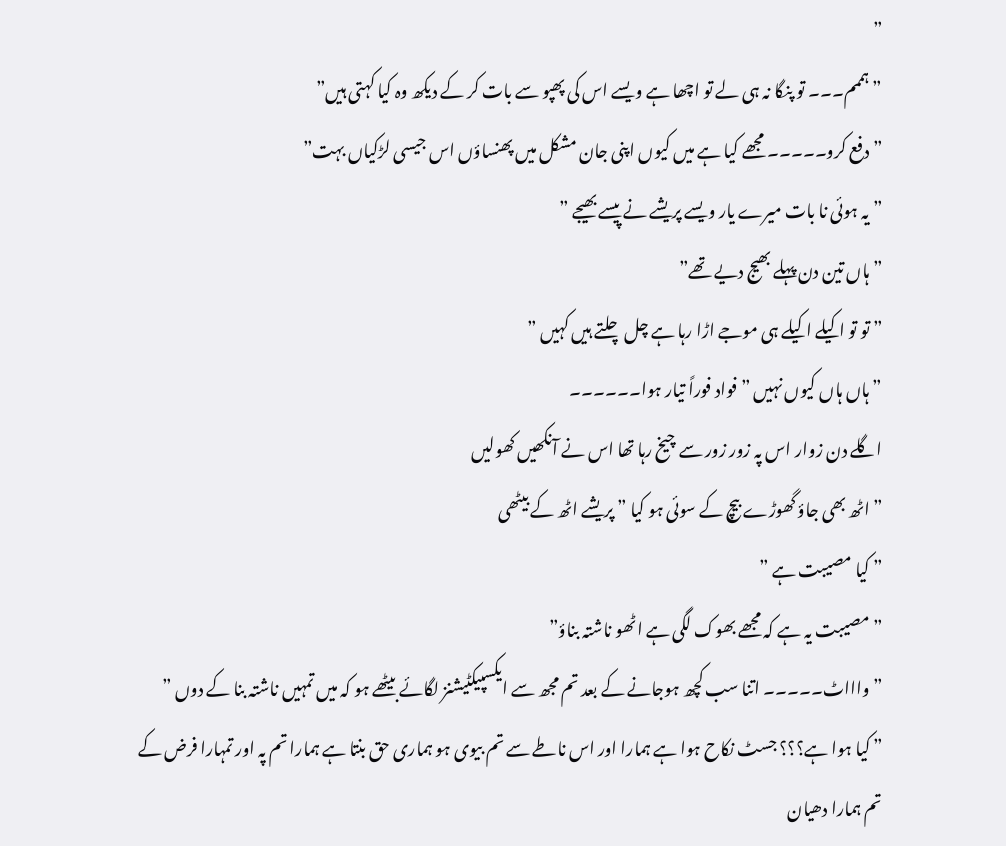”
” ہممم۔۔۔ تو پنگا نہ ہی لے تو اچھا ہے ویسے اس کی پھپو سے بات کر کے دیکھ وہ کیا کہتی ہیں”
” دفع کرو۔۔۔۔۔ مجھے کیا ہے میں کیوں اپنی جان مشکل میں پھنساؤں اس جیسی لڑکیاں بہت”
” یہ ہوئی نا بات میرے یار ویسے پریشے نے پیسے بھیجے ”
” ہاں تین دن پہلے بھیج دیے تھے”
” تو تو اکیلے اکیلے ہی موجے اڑا رہا ہے چل چلتے ہیں کہیں ”
” ہاں ہاں کیوں نہیں ” فواد فوراً تیار ہوا۔۔۔۔۔۔
اگلے دن زوار اس پہ زور زور سے چیخ رہا تھا اس نے آنکھیں کھولیں
” اٹھ بھی جاؤ گھوڑے بیچ کے سوئی ہو کیا ” پریشے اٹھ کے بیٹھی
” کیا مصیبت ہے ”
” مصیبت یہ ہے کہ مجھے بھوک لگی ہے اٹھو ناشتہ بناؤ”
” واااٹ۔۔۔۔۔ اتنا سب کچھ ہوجانے کے بعد تم مجھ سے ایکسپیکٹیشنز لگائے بیٹھے ہو کہ میں تمہیں ناشتہ بنا کے دوں ”
” کیا ہوا ہے؟؟؟ جسٹ نکاح ہوا ہے ہمارا اور اس ناطے سے تم بیوی ہو ہماری حق بنتا ہے ہمارا تم پہ اور تمہارا فرض کے تم ہمارا دھیان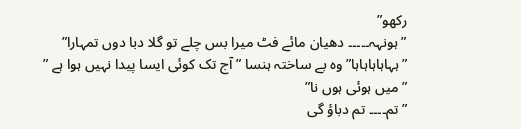رکھو”
” ہونہہ۔۔۔۔۔ دھیان مائے فٹ میرا بس چلے تو گلا دبا دوں تمہارا”
” ہہاہاہاہاہا” وہ بے ساختہ ہنسا ” آج تک کوئی ایسا پیدا نہیں ہوا ہے ”
” میں ہوئی ہوں نا”
” تم۔۔۔۔ تم دباؤ گی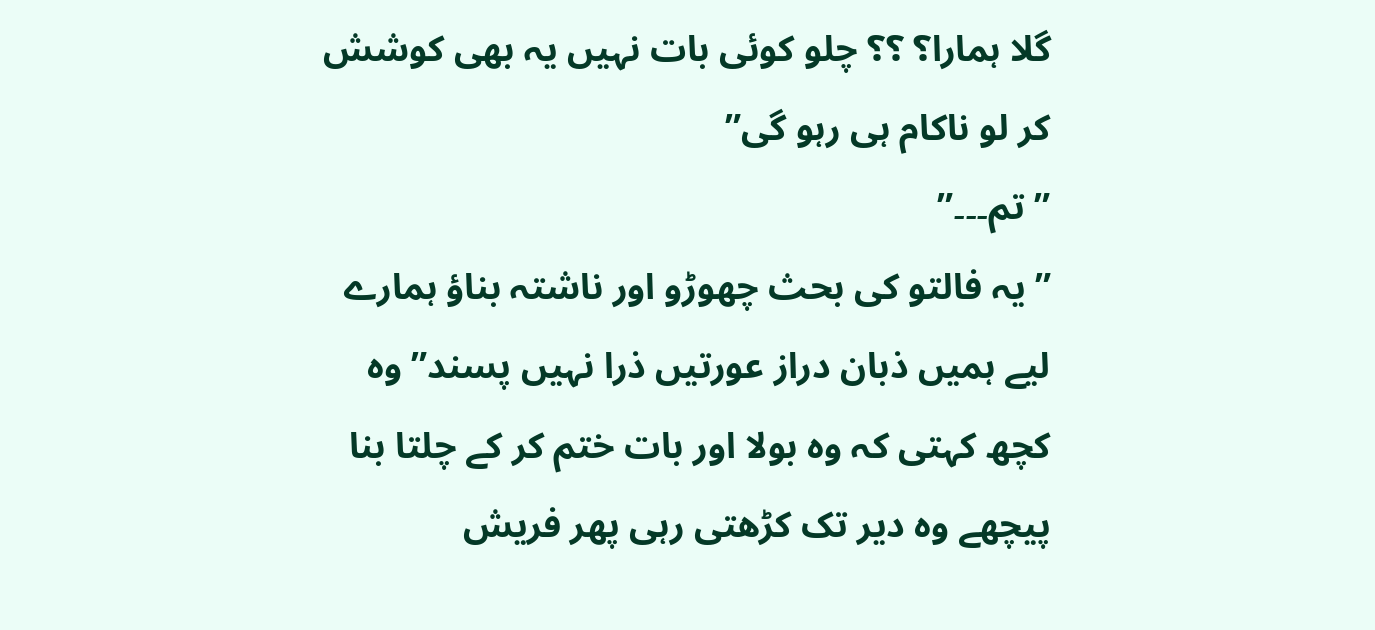گلا ہمارا؟ ؟؟ چلو کوئی بات نہیں یہ بھی کوشش کر لو ناکام ہی رہو گی”
” تم۔۔۔”
” یہ فالتو کی بحث چھوڑو اور ناشتہ بناؤ ہمارے لیے ہمیں ذبان دراز عورتیں ذرا نہیں پسند” وہ کچھ کہتی کہ وہ بولا اور بات ختم کر کے چلتا بنا پیچھے وہ دیر تک کڑھتی رہی پھر فریش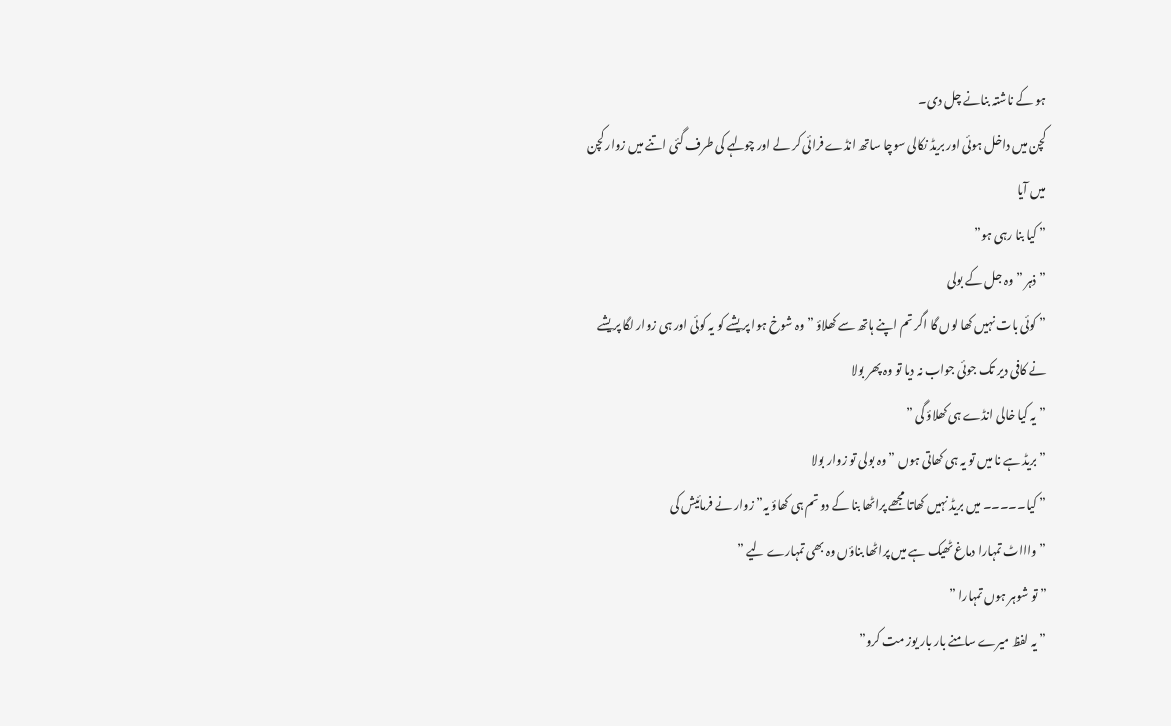ہو کے ناشتہ بنانے چل دی۔
کچن میں داخل ہوئی اور بریڈ نکالی سوچا ساتھ انڈے فرائی کر لے اور چولہے کی طرف گئی اتنے میں زوار کچن میں آیا
” کیا بنا رہی ہو”
” ذہر ” وہ جل کے بولی
” کوئی بات نہیں کھا لوں گا اگر تم اپنے ہاتھ سے کھلاؤ ” وہ شوخ ہوا پریشے کو یہ کوئی اور ہی زوار لگا پریشے نے کافی دیر تک جوئی جواب نہ دیا تو وہ پھر بولا
” یہ کیا خالی انڈے ہی کھلاؤ گی ”
” بریڈ ہے نا میں تو یہ ہی کھاتی ہوں ” وہ بولی تو زوار بولا
” کیا۔۔۔۔۔ میں بریڈ نہیں کھاتا مجھے پراٹھا بنا کے دو تم ہی کھاؤ یہ”زوار نے فرمائیش کی
” واااٹ تمہارا دماغ ٹھیک ہے میں پراٹھا بناؤں وہ بھی تمہارے لیے ”
” تو شوہر ہوں تمہارا ”
” یہ لفظ میرے سامنے بار بار یوز مت کرو”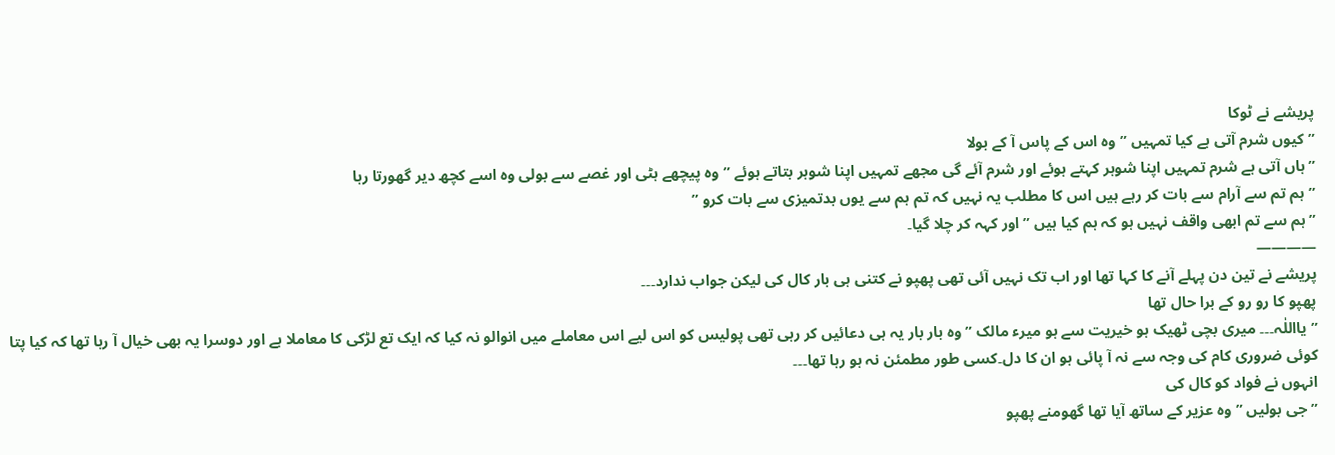پریشے نے ٹوکا
” کیوں شرم آتی ہے کیا تمہیں ” وہ اس کے پاس آ کے بولا
” ہاں آتی ہے شرم تمہیں اپنا شوہر کہتے ہوئے اور شرم آئے گی مجھے تمہیں اپنا شوہر بتاتے ہوئے ” وہ پیچھے ہٹی اور غصے سے بولی وہ اسے کچھ دیر گھورتا رہا
” ہم تم سے آرام سے بات کر رہے ہیں اس کا مطلب یہ نہیں کہ تم ہم سے یوں بدتمیزی سے بات کرو ”
” ہم سے تم ابھی واقف نہیں ہو کہ ہم کیا ہیں ” اور کہہ کر چلا گیا۔
————
پریشے نے تین دن پہلے آنے کا کہا تھا اور اب تک نہیں آئی تھی پھپو نے کتنی ہی بار کال کی لیکن جواب ندارد۔۔۔
پھپو کا رو رو کے برا حال تھا
” یااللٰہ۔۔۔ میری بچی ٹھیک ہو خیریت سے ہو میرء مالک ” وہ بار بار یہ ہی دعائیں کر رہی تھی پولیس کو اس لیے اس معاملے میں انوالو نہ کیا کہ ایک تع لڑکی کا معاملا ہے اور دوسرا یہ بھی خیال آ رہا تھا کہ کیا پتا کوئی ضروری کام کی وجہ سے نہ آ پائی ہو ان کا دل۔کسی طور مطمئن نہ ہو رہا تھا۔۔۔
انہوں نے فواد کو کال کی
” جی بولیں ” وہ عزیر کے ساتھ آیا تھا گھومنے پھپو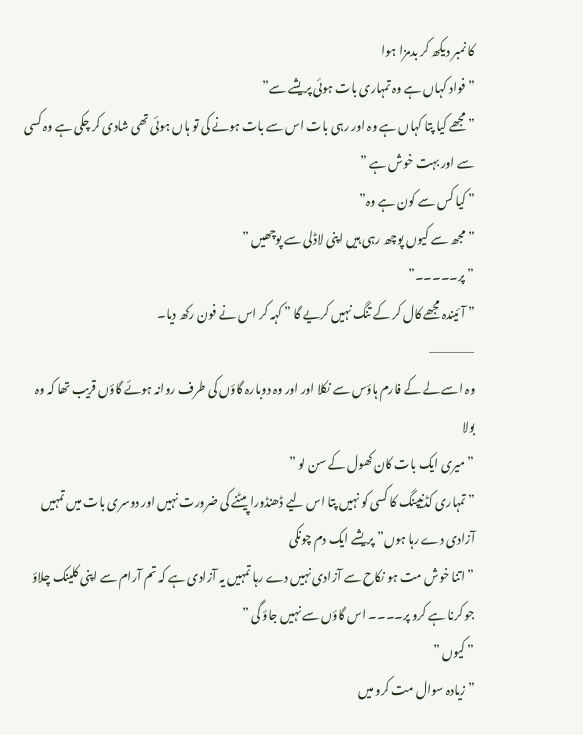کا نمبر دیکھ کر بدمزا ہوا
” فواد کہاں ہے وہ تمہاری بات ہوئی پریشے سے”
” مجھے کیا پتا کہاں ہے وہ اور رہی بات اس سے بات ہونے کی تو ہاں ہوئی تھی شادی کر چکی ہے وہ کسی سے اور بہت خوش ہے ”
” کیا کس سے کون ہے وہ”
” مجھ سے کیوں پوچھ رہی ہیں اپنی لاڈلی سے پوچھیں ”
” پر۔۔۔۔۔”
” آئیندہ مجھے کال کر کے تنگ نہیں کریے گا ” کہہ کر اس نے فون رکھ دیا۔
—————
وہ اسے لے کے فارم ہاؤس سے نکلا اور اور وہ دوبارہ گاؤں کی طرف روانہ ہوئے گاؤں قریب تھا کہ وہ بولا
” میری ایک بات کان کھول کے سن لو ”
” تمہاری کڈنیپنگ کا کسی کو نہیں پتا اس لیے ڈھنڈورا پیٹنے کی ضرورت نہیں اور دوسری بات میں تمہیں آزادی دے رہا ہوں” پریشے ایک دم چونکی
” اتنا خوش مت ہو نکاح سے آزادی نہیں دے رہا تمہیں یہ آزادی ہے کہ تم آرام سے اپنی کلینک چلاؤ جو کرنا ہے کرو پر۔۔۔۔ اس گاؤں سے نہیں جاؤ گی ”
” کیوں ”
” زیادہ سوال مت کرو میں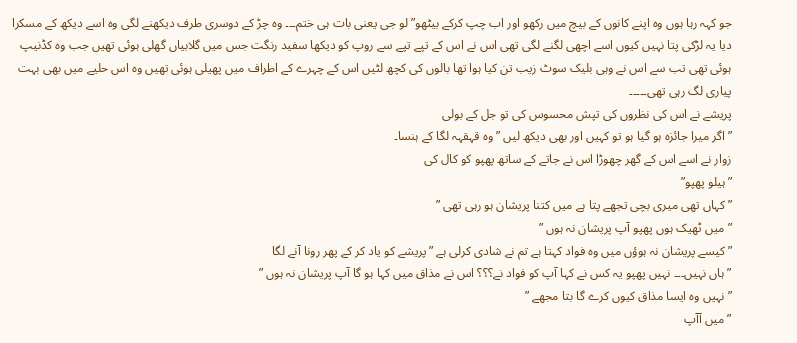جو کہہ رہا ہوں وہ اپنے کانوں کے بیچ میں رکھو اور اب چپ کرکے بیٹھو” لو جی یعنی بات ہی ختم۔۔۔ وہ چڑ کے دوسری طرف دیکھنے لگی وہ اسے دیکھ کے مسکرا دیا یہ لڑکی پتا نہیں کیوں اسے اچھی لگنے لگی تھی اس نے اس کے تپے تپے سے روپ کو دیکھا سفید رنگت جس میں گلابیاں گھلی ہوئی تھیں جب وہ کڈنیپ ہوئی تھی تب سے اس نے وہی بلیک سوٹ زیب تن کیا ہوا تھا بالوں کی کچھ لٹیں اس کے چہرے کے اطراف میں پھیلی ہوئی تھیں وہ اس حلیے میں بھی بہت پیاری لگ رہی تھی۔۔۔۔۔
پریشے نے اس کی نظروں کی تپش محسوس کی تو جل کے بولی
” اگر میرا جائزہ ہو گیا ہو تو کہیں اور بھی دیکھ لیں ” وہ قہقہہ لگا کے ہنسا۔
زوار نے اسے اس کے گھر چھوڑا اس نے جاتے کے ساتھ پھپو کو کال کی
” ہیلو پھپو”
” کہاں تھی میری بچی تجھے پتا ہے میں کتنا پریشان ہو رہی تھی ”
” میں ٹھیک ہوں پھپو آپ پریشان نہ ہوں ”
” کیسے پریشان نہ ہوؤں میں وہ فواد کہتا ہے تم نے شادی کرلی ہے ” پریشے کو یاد کر کے پھر رونا آنے لگا
” ہاں نہیں۔۔۔ نہیں پھپو یہ کس نے کہا آپ کو فواد نے؟؟؟ اس نے مذاق میں کہا ہو گا آپ پریشان نہ ہوں ”
” نہیں وہ ایسا مذاق کیوں کرے گا بتا مجھے ”
” میں آآپ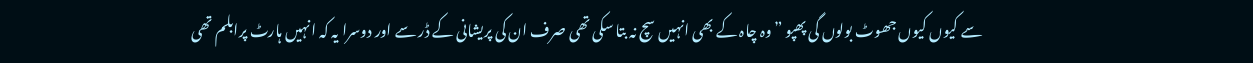سے کیوں کیوں جھوٹ بولوں گی پھپو ” وہ چاہ کے بھی انہیں سچ نہ بتا سکی تھی صرف ان کی پریشانی کے ڈر سے اور دوسرا یہ کہ انہیں ہارٹ پرابلم تھی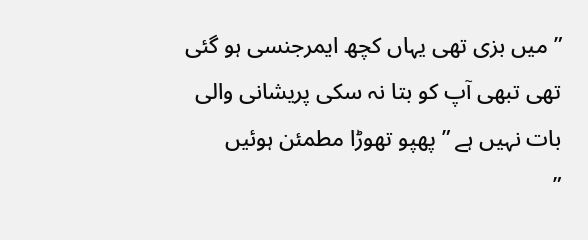” میں بزی تھی یہاں کچھ ایمرجنسی ہو گئی تھی تبھی آپ کو بتا نہ سکی پریشانی والی بات نہیں ہے ” پھپو تھوڑا مطمئن ہوئیں
”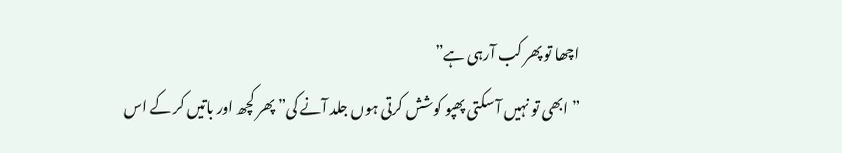اچھا تو پھر کب آرہی ہے”
” ابھی تو نہیں آ سکتی پھپو کوشش کرتی ہوں جلد آنے کی” پھر کچھ اور باتیں کر کے اس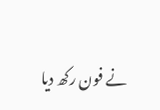نے فون رکھ دیا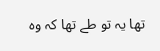تھا یہ تو طے تھا کہ وہ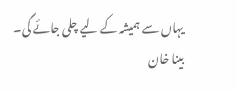یہاں سے ہمیشہ کے لیے چلی جائے گی۔
بینا خان